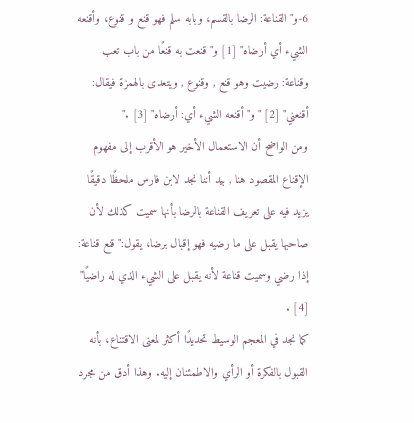6-و"القناعة: الرضا بالقسم، وبابه سلم فهو قنع و قنوع، وأقنعه الشيء أي أرضاه" [1] و"قنعت به قنعًا من باب تعب وقناعة: رضيت وهو قنع , وقنوع , ويتعدى بالهمزة فيقال: أقنعني" [2] "و"أقنعه الشيء أي: أرضاه" [3] ."
ومن الواضح أن الاستعمال الأخير هو الأقرب إلى مفهوم الإقناع المقصود هنا , بيد أننا نجد لابن فارس ملحظًا دقيقًا يزيد فيه على تعريف القناعة بالرضا بأنها سميت كذلك لأن صاحبها يقبل على ما رضيه فهو إقبال برضا، يقول:"قنع قناعة: إذا رضي وسميت قناعة لأنه يقبل على الشيء الذي له راضيًا" [4] .
كما نجد في المعجم الوسيط تحديدًا أكثر لمعنى الاقتناع، بأنه القبول بالفكرة أو الرأي والاطمئنان إليه. وهذا أدق من مجرد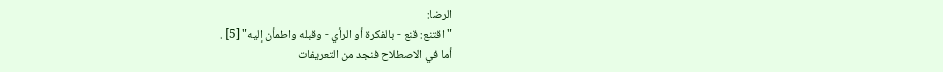الرضا:
"اقتنع: قنع - بالفكرة أو الرأي - وقبله واطمأن إليه" [5] .
أما في الاصطلاح فنجد من التعريفات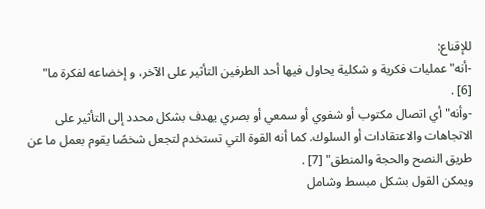للإقناع:
-أنه"عمليات فكرية و شكلية يحاول فيها أحد الطرفين التأثير على الآخر، و إخضاعه لفكرة ما" [6] .
-وأنه"أي اتصال مكتوب أو شفوي أو سمعي أو بصري يهدف بشكل محدد إلى التأثير على الاتجاهات والاعتقادات أو السلوك. كما أنه القوة التي تستخدم لتجعل شخصًا يقوم بعمل ما عن طريق النصح والحجة والمنطق" [7] .
ويمكن القول بشكل مبسط وشامل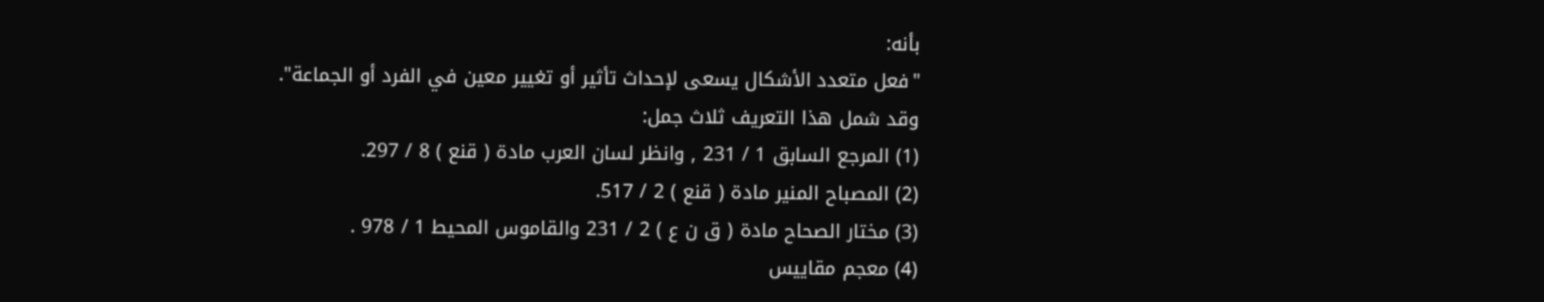بأنه:
"فعل متعدد الأشكال يسعى لإحداث تأثير أو تغيير معين في الفرد أو الجماعة".
وقد شمل هذا التعريف ثلاث جمل:
(1) المرجع السابق 1 / 231 , وانظر لسان العرب مادة ( قنع ) 8 / 297.
(2) المصباح المنير مادة ( قنع ) 2 / 517.
(3) مختار الصحاح مادة ( ق ن ع ) 2 / 231 والقاموس المحيط 1 / 978 .
(4) معجم مقاييس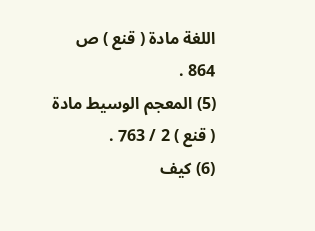اللغة مادة ( قنع ) ص 864 .
(5) المعجم الوسيط مادة ( قنع ) 2 / 763 .
(6) كيف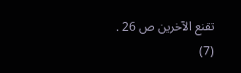تقنع الآخرين ص 26 .
(7)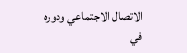الاتصال الاجتماعي ودوره في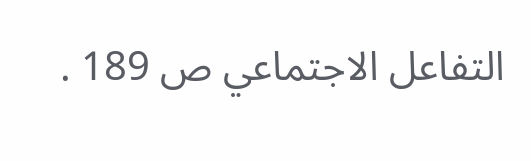التفاعل الاجتماعي ص 189 .